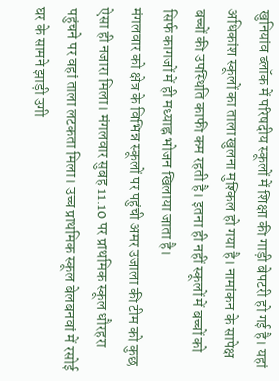खुनियांव ब्लॉक में परिषदीय स्कूलों में शिक्षा की गाड़ी बेपटरी हो गई है। यहां अधिकांश स्कूलों का ताला खुलना मुश्किल हो गया है। नामांकन के सापेक्ष बच्चों की उपस्थिति काफी कम रहती है। इतना ही नहीं स्कूलों में बच्चों को सिर्फ कागजों में ही मध्याह्न भोजन खिलाया जाता है।
मंगलवार को क्षेत्र के विभिन्न स्कूलों पर पहुंची अमर उजाला की टीम को कुछ ऐसा ही नजारा मिला। मंगलवार सुबह 11.10 पर प्राथमिक स्कूल धौरहरा पहुंचने पर वहां ताला लटकता मिला। उच्च प्राथमिक स्कूल बेलबनवां में रसोई घर के सामने झाड़ी उगी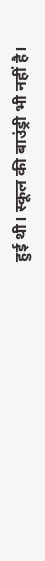हुई थी। स्कूल की बाउंड्री भी नहीं है।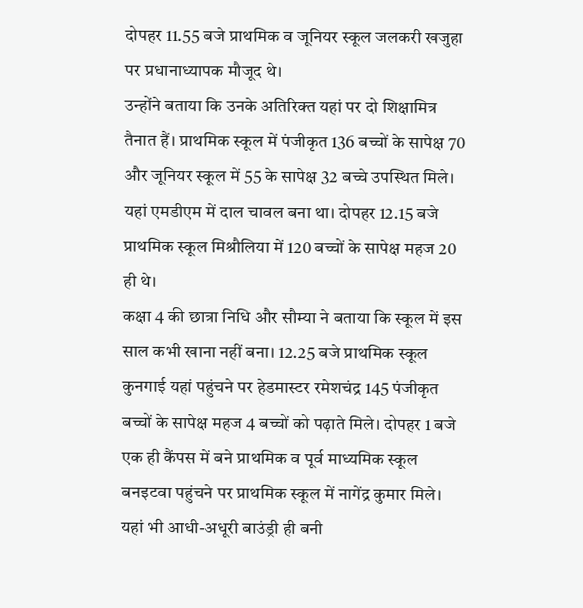दोपहर 11.55 बजे प्राथमिक व जूनियर स्कूल जलकरी खजुहा पर प्रधानाध्यापक मौजूद थे।
उन्होंने बताया कि उनके अतिरिक्त यहां पर दो शिक्षामित्र तैनात हैं। प्राथमिक स्कूल में पंजीकृत 136 बच्चों के सापेक्ष 70 और जूनियर स्कूल में 55 के सापेक्ष 32 बच्चे उपस्थित मिले। यहां एमडीएम में दाल चावल बना था। दोपहर 12.15 बजे प्राथमिक स्कूल मिश्रौलिया में 120 बच्चों के सापेक्ष महज 20 ही थे।
कक्षा 4 की छात्रा निधि और सौम्या ने बताया कि स्कूल में इस साल कभी खाना नहीं बना। 12.25 बजे प्राथमिक स्कूल कुनगाई यहां पहुंचने पर हेडमास्टर रमेशचंद्र 145 पंजीकृत बच्चों के सापेक्ष महज 4 बच्चों को पढ़ाते मिले। दोपहर 1 बजे एक ही कैंपस में बने प्राथमिक व पूर्व माध्यमिक स्कूल बनइटवा पहुंचने पर प्राथमिक स्कूल में नागेंद्र कुमार मिले। यहां भी आधी-अधूरी बाउंड्री ही बनी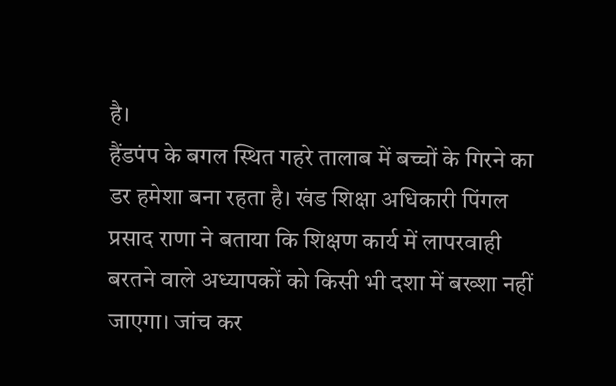है।
हैंडपंप के बगल स्थित गहरे तालाब में बच्चों के गिरने का डर हमेशा बना रहता है। खंड शिक्षा अधिकारी पिंगल प्रसाद राणा ने बताया कि शिक्षण कार्य में लापरवाही बरतने वाले अध्यापकों को किसी भी दशा में बख्शा नहीं जाएगा। जांच कर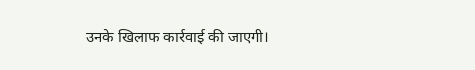उनके खिलाफ कार्रवाई की जाएगी।